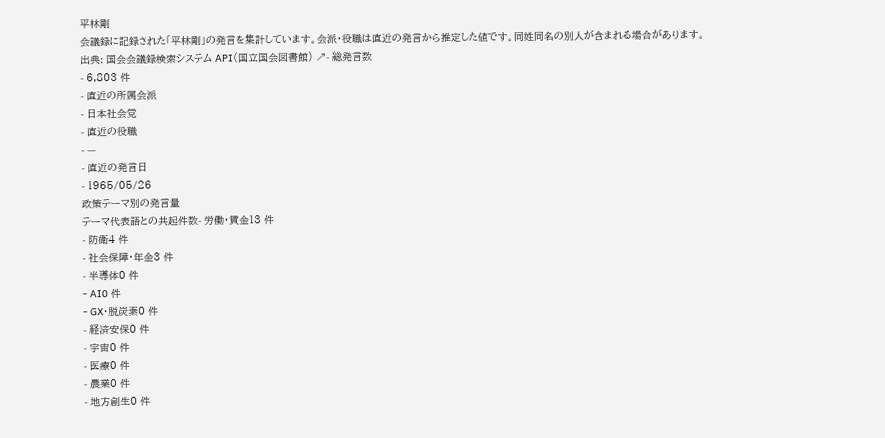平林剛
会議録に記録された「平林剛」の発言を集計しています。会派・役職は直近の発言から推定した値です。同姓同名の別人が含まれる場合があります。
出典: 国会会議録検索システム API(国立国会図書館) ↗- 総発言数
- 6,803 件
- 直近の所属会派
- 日本社会党
- 直近の役職
- —
- 直近の発言日
- 1965/05/26
政策テーマ別の発言量
テーマ代表語との共起件数- 労働・賃金13 件
- 防衛4 件
- 社会保障・年金3 件
- 半導体0 件
- AI0 件
- GX・脱炭素0 件
- 経済安保0 件
- 宇宙0 件
- 医療0 件
- 農業0 件
- 地方創生0 件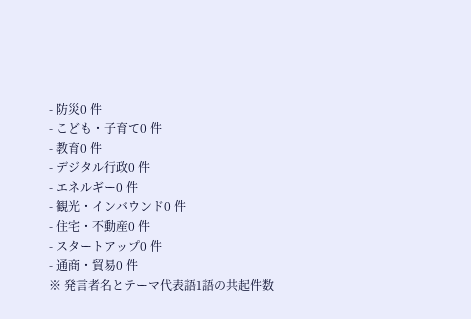- 防災0 件
- こども・子育て0 件
- 教育0 件
- デジタル行政0 件
- エネルギー0 件
- 観光・インバウンド0 件
- 住宅・不動産0 件
- スタートアップ0 件
- 通商・貿易0 件
※ 発言者名とテーマ代表語1語の共起件数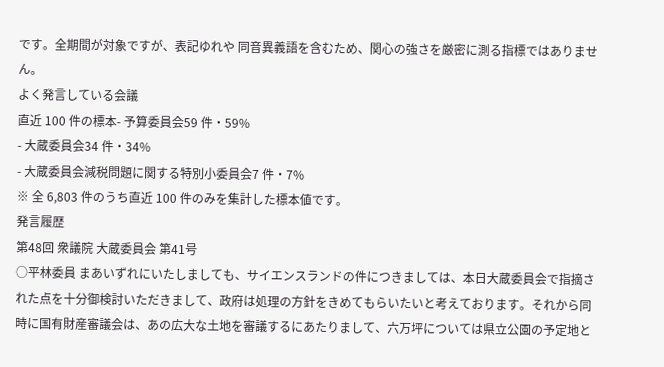です。全期間が対象ですが、表記ゆれや 同音異義語を含むため、関心の強さを厳密に測る指標ではありません。
よく発言している会議
直近 100 件の標本- 予算委員会59 件・59%
- 大蔵委員会34 件・34%
- 大蔵委員会減税問題に関する特別小委員会7 件・7%
※ 全 6,803 件のうち直近 100 件のみを集計した標本値です。
発言履歴
第48回 衆議院 大蔵委員会 第41号
○平林委員 まあいずれにいたしましても、サイエンスランドの件につきましては、本日大蔵委員会で指摘された点を十分御検討いただきまして、政府は処理の方針をきめてもらいたいと考えております。それから同時に国有財産審議会は、あの広大な土地を審議するにあたりまして、六万坪については県立公園の予定地と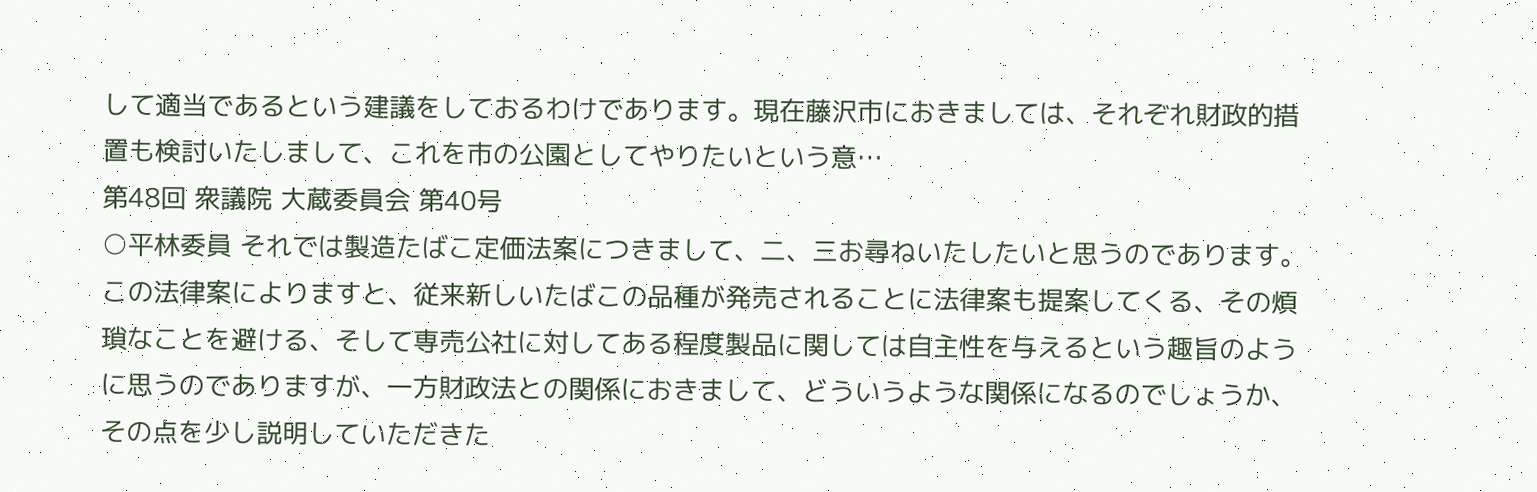して適当であるという建議をしておるわけであります。現在藤沢市におきましては、それぞれ財政的措置も検討いたしまして、これを市の公園としてやりたいという意…
第48回 衆議院 大蔵委員会 第40号
○平林委員 それでは製造たばこ定価法案につきまして、二、三お尋ねいたしたいと思うのであります。 この法律案によりますと、従来新しいたばこの品種が発売されることに法律案も提案してくる、その煩瑣なことを避ける、そして専売公社に対してある程度製品に関しては自主性を与えるという趣旨のように思うのでありますが、一方財政法との関係におきまして、どういうような関係になるのでしょうか、その点を少し説明していただきた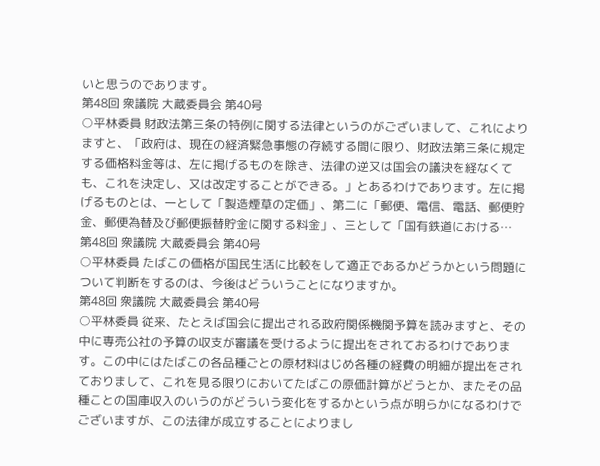いと思うのであります。
第48回 衆議院 大蔵委員会 第40号
○平林委員 財政法第三条の特例に関する法律というのがございまして、これによりますと、「政府は、現在の経済緊急事態の存続する間に限り、財政法第三条に規定する価格料金等は、左に掲げるものを除き、法律の逆又は国会の議決を経なくても、これを決定し、又は改定することができる。」とあるわけであります。左に掲げるものとは、一として「製造煙草の定価」、第二に「郵便、電信、電話、郵便貯金、郵便為替及び郵便振替貯金に関する料金」、三として「国有鉄道における…
第48回 衆議院 大蔵委員会 第40号
○平林委員 たばこの価格が国民生活に比較をして適正であるかどうかという問題について判断をするのは、今後はどういうことになりますか。
第48回 衆議院 大蔵委員会 第40号
○平林委員 従来、たとえば国会に提出される政府関係機関予算を読みますと、その中に専売公社の予算の収支が審議を受けるように提出をされておるわけであります。この中にはたばこの各品種ごとの原材料はじめ各種の経費の明細が提出をされておりまして、これを見る限りにおいてたばこの原価計算がどうとか、またその品種ことの国庫収入のいうのがどういう変化をするかという点が明らかになるわけでございますが、この法律が成立することによりまし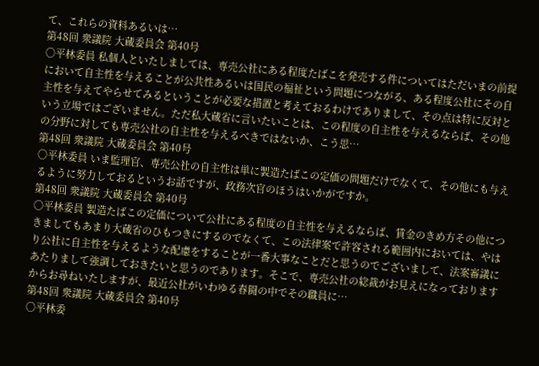て、これらの資料あるいは…
第48回 衆議院 大蔵委員会 第40号
○平林委員 私個人といたしましては、専売公社にある程度たばこを発売する件についてはただいまの前提において自主性を与えることが公共性あるいは国民の福祉という問題につながる、ある程度公社にその自主性を与えてやらせてみるということが必要な措置と考えておるわけでありまして、その点は特に反対という立場ではございません。ただ私大蔵省に言いたいことは、この程度の自主性を与えるならば、その他の分野に対しても専売公社の自主性を与えるべきではないか、こう思…
第48回 衆議院 大蔵委員会 第40号
○平林委員 いま監理官、専売公社の自主性は単に製造たばこの定価の問題だけでなくて、その他にも与えるように努力しておるというお話ですが、政務次官のほうはいかがですか。
第48回 衆議院 大蔵委員会 第40号
○平林委員 製造たばこの定価について公社にある程度の自主性を与えるならば、賃金のきめ方その他につきましてもあまり大蔵省のひもつきにするのでなくて、この法律案で許容される範囲内においては、やはり公社に自主性を与えるような配慮をすることが一番大事なことだと思うのでございまして、法案審議にあたりまして強調しておきたいと思うのであります。そこで、専売公社の総裁がお見えになっておりますからお尋ねいたしますが、最近公社がいわゆる春闘の中でその職員に…
第48回 衆議院 大蔵委員会 第40号
○平林委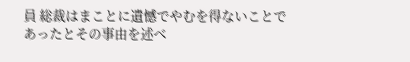員 総裁はまことに遺憾でやむを得ないことであったとその事由を述べ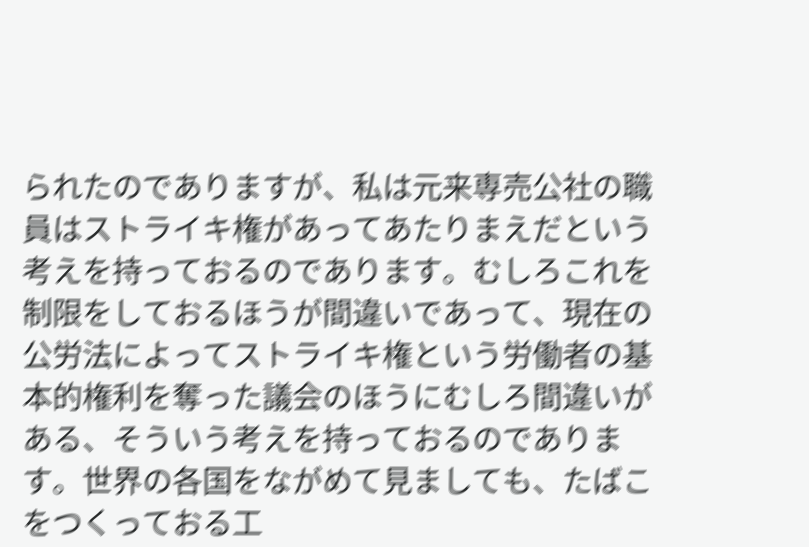られたのでありますが、私は元来専売公社の職員はストライキ権があってあたりまえだという考えを持っておるのであります。むしろこれを制限をしておるほうが間違いであって、現在の公労法によってストライキ権という労働者の基本的権利を奪った議会のほうにむしろ間違いがある、そういう考えを持っておるのであります。世界の各国をながめて見ましても、たばこをつくっておる工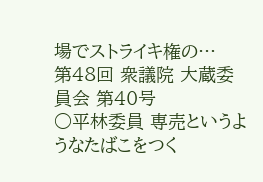場でストライキ権の…
第48回 衆議院 大蔵委員会 第40号
○平林委員 専売というようなたばこをつく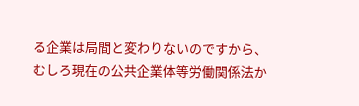る企業は局間と変わりないのですから、むしろ現在の公共企業体等労働関係法か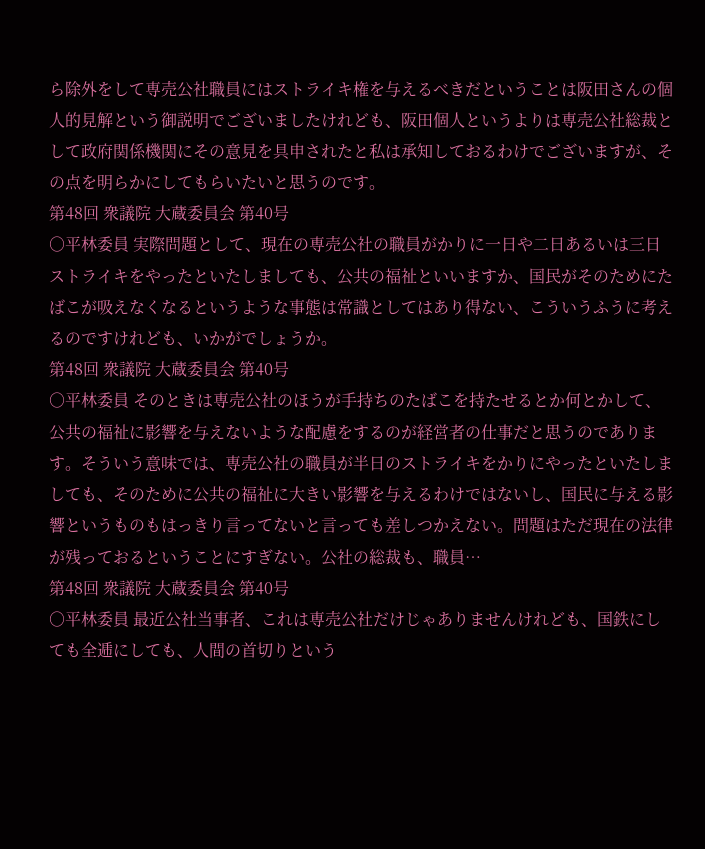ら除外をして専売公社職員にはストライキ権を与えるべきだということは阪田さんの個人的見解という御説明でございましたけれども、阪田個人というよりは専売公社総裁として政府関係機関にその意見を具申されたと私は承知しておるわけでございますが、その点を明らかにしてもらいたいと思うのです。
第48回 衆議院 大蔵委員会 第40号
○平林委員 実際問題として、現在の専売公社の職員がかりに一日や二日あるいは三日ストライキをやったといたしましても、公共の福祉といいますか、国民がそのためにたばこが吸えなくなるというような事態は常識としてはあり得ない、こういうふうに考えるのですけれども、いかがでしょうか。
第48回 衆議院 大蔵委員会 第40号
○平林委員 そのときは専売公社のほうが手持ちのたばこを持たせるとか何とかして、公共の福祉に影響を与えないような配慮をするのが経営者の仕事だと思うのであります。そういう意味では、専売公社の職員が半日のストライキをかりにやったといたしましても、そのために公共の福祉に大きい影響を与えるわけではないし、国民に与える影響というものもはっきり言ってないと言っても差しつかえない。問題はただ現在の法律が残っておるということにすぎない。公社の総裁も、職員…
第48回 衆議院 大蔵委員会 第40号
○平林委員 最近公社当事者、これは専売公社だけじゃありませんけれども、国鉄にしても全逓にしても、人間の首切りという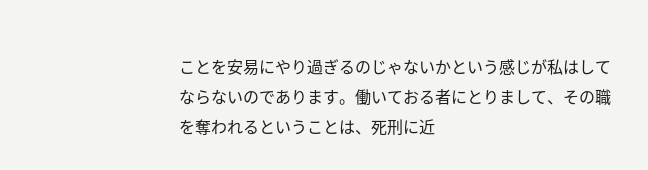ことを安易にやり過ぎるのじゃないかという感じが私はしてならないのであります。働いておる者にとりまして、その職を奪われるということは、死刑に近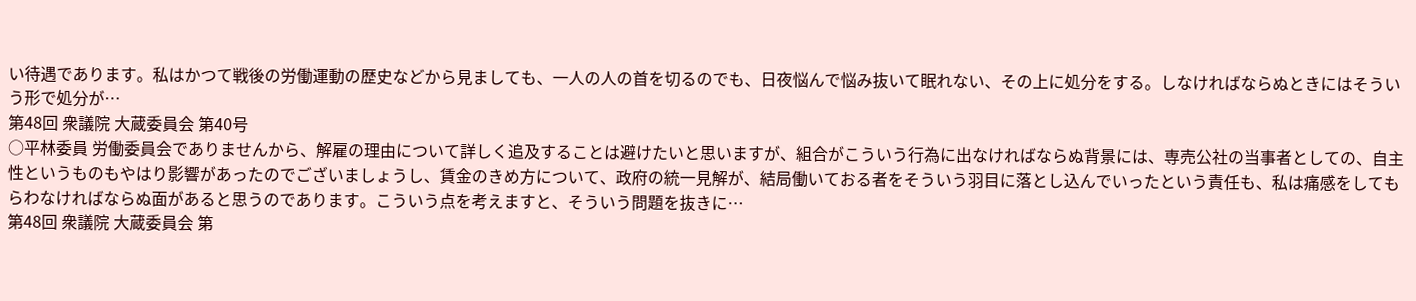い待遇であります。私はかつて戦後の労働運動の歴史などから見ましても、一人の人の首を切るのでも、日夜悩んで悩み抜いて眠れない、その上に処分をする。しなければならぬときにはそういう形で処分が…
第48回 衆議院 大蔵委員会 第40号
○平林委員 労働委員会でありませんから、解雇の理由について詳しく追及することは避けたいと思いますが、組合がこういう行為に出なければならぬ背景には、専売公社の当事者としての、自主性というものもやはり影響があったのでございましょうし、賃金のきめ方について、政府の統一見解が、結局働いておる者をそういう羽目に落とし込んでいったという責任も、私は痛感をしてもらわなければならぬ面があると思うのであります。こういう点を考えますと、そういう問題を抜きに…
第48回 衆議院 大蔵委員会 第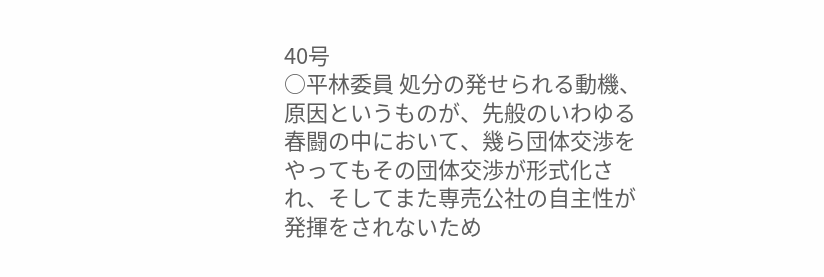40号
○平林委員 処分の発せられる動機、原因というものが、先般のいわゆる春闘の中において、幾ら団体交渉をやってもその団体交渉が形式化され、そしてまた専売公社の自主性が発揮をされないため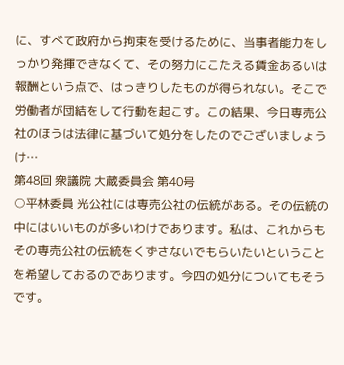に、すべて政府から拘束を受けるために、当事者能力をしっかり発揮できなくて、その努力にこたえる賃金あるいは報酬という点で、はっきりしたものが得られない。そこで労働者が団結をして行動を起こす。この結果、今日専売公社のほうは法律に基づいて処分をしたのでございましょうけ…
第48回 衆議院 大蔵委員会 第40号
○平林委員 光公社には専売公社の伝統がある。その伝統の中にはいいものが多いわけであります。私は、これからもその専売公社の伝統をくずさないでもらいたいということを希望しておるのであります。今四の処分についてもそうです。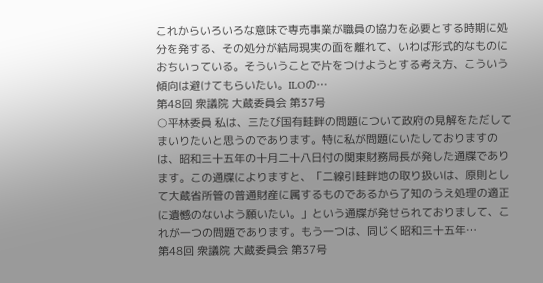これからいろいろな意味で専売事業が職員の協力を必要とする時期に処分を発する、その処分が結局現実の面を離れて、いわば形式的なものにおちいっている。そういうことで片をつけようとする考え方、こういう傾向は避けてもらいたい。ILOの…
第48回 衆議院 大蔵委員会 第37号
○平林委員 私は、三たび国有畦畔の問題について政府の見解をただしてまいりたいと思うのであります。特に私が問題にいたしておりますのは、昭和三十五年の十月二十八日付の関東財務局長が発した通牒であります。この通牒によりますと、「二線引畦畔地の取り扱いは、原則として大蔵省所管の普通財産に属するものであるから了知のうえ処理の適正に遺憾のないよう願いたい。」という通牒が発せられておりまして、これが一つの問題であります。もう一つは、同じく昭和三十五年…
第48回 衆議院 大蔵委員会 第37号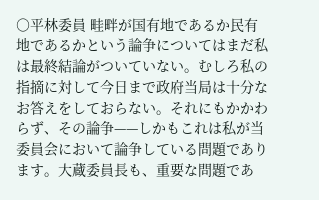○平林委員 畦畔が国有地であるか民有地であるかという論争についてはまだ私は最終結論がついていない。むしろ私の指摘に対して今日まで政府当局は十分なお答えをしておらない。それにもかかわらず、その論争——しかもこれは私が当委員会において論争している問題であります。大蔵委員長も、重要な問題であ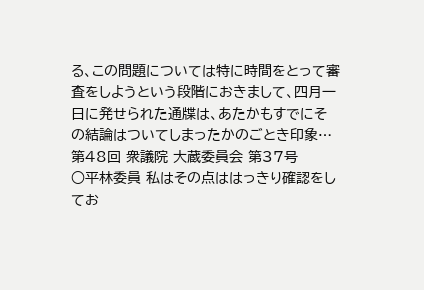る、この問題については特に時間をとって審査をしようという段階におきまして、四月一日に発せられた通牒は、あたかもすでにその結論はついてしまったかのごとき印象…
第48回 衆議院 大蔵委員会 第37号
○平林委員 私はその点ははっきり確認をしてお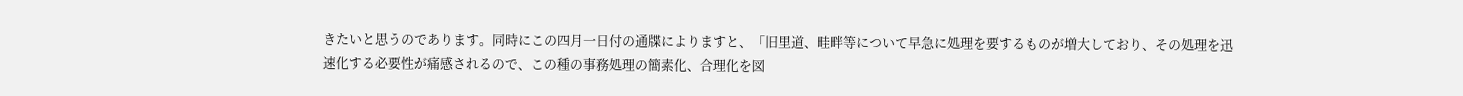きたいと思うのであります。同時にこの四月一日付の通牒によりますと、「旧里道、畦畔等について早急に処理を要するものが増大しており、その処理を迅速化する必要性が痛感されるので、この種の事務処理の簡素化、合理化を図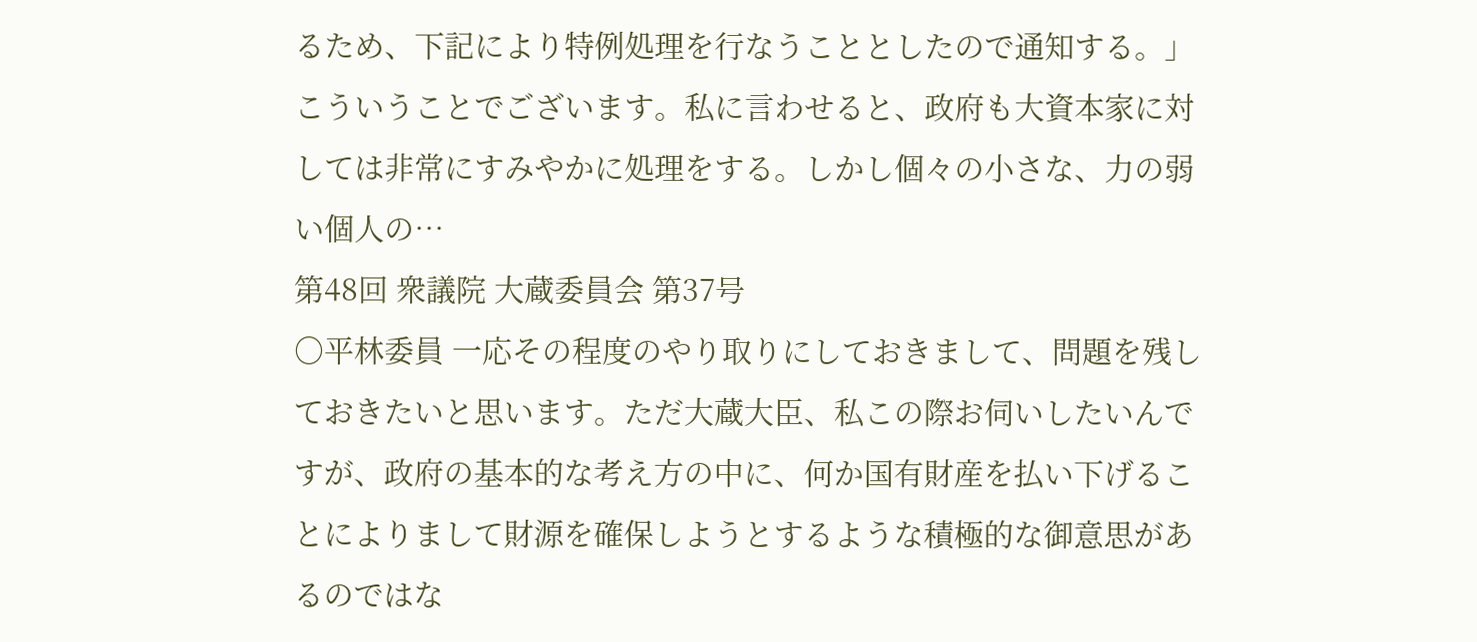るため、下記により特例処理を行なうこととしたので通知する。」こういうことでございます。私に言わせると、政府も大資本家に対しては非常にすみやかに処理をする。しかし個々の小さな、力の弱い個人の…
第48回 衆議院 大蔵委員会 第37号
○平林委員 一応その程度のやり取りにしておきまして、問題を残しておきたいと思います。ただ大蔵大臣、私この際お伺いしたいんですが、政府の基本的な考え方の中に、何か国有財産を払い下げることによりまして財源を確保しようとするような積極的な御意思があるのではな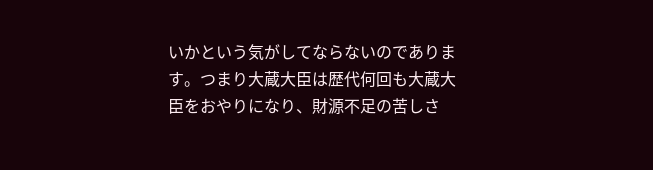いかという気がしてならないのであります。つまり大蔵大臣は歴代何回も大蔵大臣をおやりになり、財源不足の苦しさ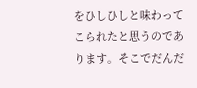をひしひしと味わってこられたと思うのであります。そこでだんだ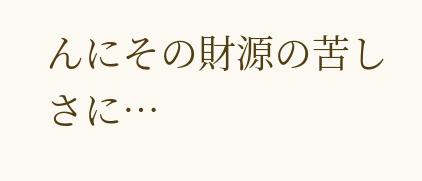んにその財源の苦しさに…